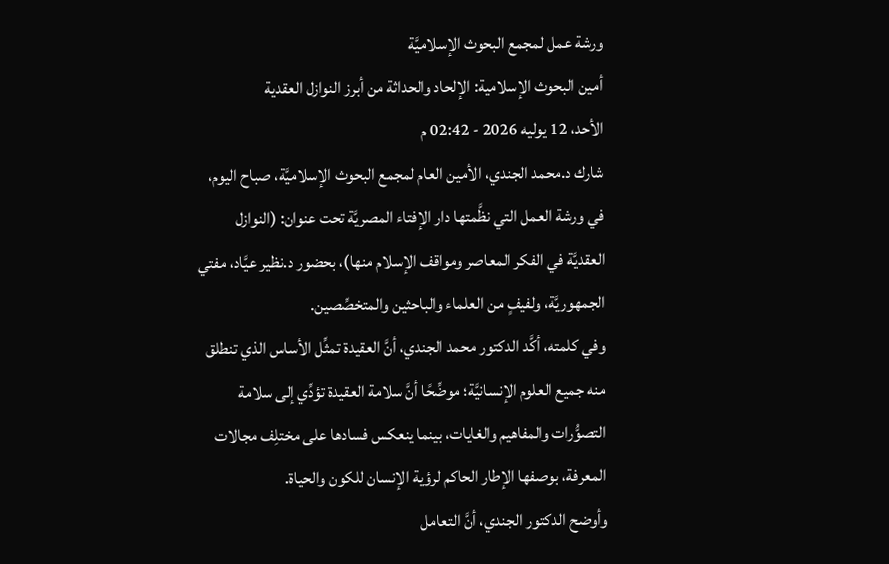ورشة عمل لمجمع البحوث الإسلاميَّة
أمين البحوث الإسلامية: الإلحاد والحداثة من أبرز النوازل العقدية
الأحد، 12 يوليه 2026 - 02:42 م
شارك د.محمد الجندي، الأمين العام لمجمع البحوث الإسلاميَّة، صباح اليوم، في ورشة العمل التي نظَّمتها دار الإفتاء المصريَّة تحت عنوان: (النوازل العقديَّة في الفكر المعاصر ومواقف الإسلام منها)، بحضور د.نظير عيَّاد، مفتي الجمهوريَّة، ولفيفٍ من العلماء والباحثين والمتخصِّصين.
وفي كلمته، أكَّد الدكتور محمد الجندي، أنَّ العقيدة تمثِّل الأساس الذي تنطلق منه جميع العلوم الإنسانيَّة؛ موضِّحًا أنَّ سلامة العقيدة تؤدِّي إلى سلامة التصوُّرات والمفاهيم والغايات، بينما ينعكس فسادها على مختلِف مجالات المعرفة، بوصفها الإطار الحاكم لرؤية الإنسان للكون والحياة.
وأوضح الدكتور الجندي، أنَّ التعامل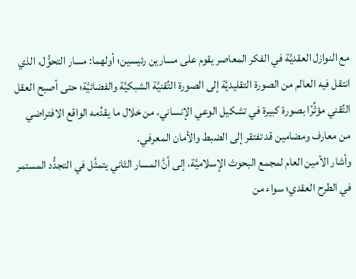مع النوازل العقديَّة في الفكر المعاصر يقوم على مسارين رئيسين؛ أولهما: مسار التحوُّل، الذي انتقل فيه العالم من الصورة التقليديَّة إلى الصورة التِّقنيَّة الشبكيَّة والفضائيَّة؛ حتى أصبح العقل التِّقني مؤثِّرًا بصورة كبيرة في تشكيل الوعي الإنساني، من خلال ما يقدِّمه الواقع الافتراضي من معارف ومضامين قد تفتقر إلى الضبط والأمان المعرفي.
وأشار الأمين العام لمجمع البحوث الإسلاميَّة، إلى أنَّ المسار الثاني يتمثَّل في التجدُّد المستمر في الطرح العقدي؛ سواء من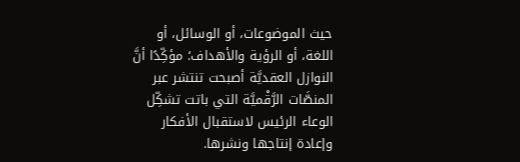حيث الموضوعات، أو الوسائل، أو اللغة، أو الرؤية والأهداف؛ مؤكِّدًا أنَّ النوازل العقديَّة أصبحت تنتشر عبر المنصَّات الرَّقْميَّة التي باتت تشكِّل الوعاء الرئيس لاستقبال الأفكار وإعادة إنتاجها ونشرها.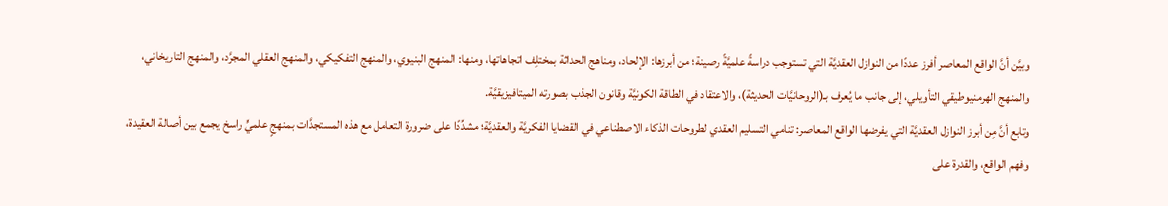وبيَّن أنَّ الواقع المعاصر أفرز عددًا من النوازل العقديَّة التي تستوجب دراسةً علميَّةً رصينة؛ من أبرزها: الإلحاد، ومناهج الحداثة بمختلِف اتجاهاتها، ومنها: المنهج البنيوي، والمنهج التفكيكي، والمنهج العقلي المجرَّد، والمنهج التاريخاني، والمنهج الهرمنيوطيقي التأويلي، إلى جانب ما يُعرف بـ(الروحانيَّات الحديثة)، والاعتقاد في الطاقة الكونيَّة وقانون الجذب بصورته الميتافيزيقيَّة.
وتابع أنَّ مِن أبرز النوازل العقديَّة التي يفرضها الواقع المعاصر: تنامي التسليم العقدي لطروحات الذكاء الاصطناعي في القضايا الفكريَّة والعقديَّة؛ مشدِّدًا على ضرورة التعامل مع هذه المستجدَّات بمنهجٍ علميٍّ راسخ يجمع بين أصالة العقيدة، وفهم الواقع، والقدرة على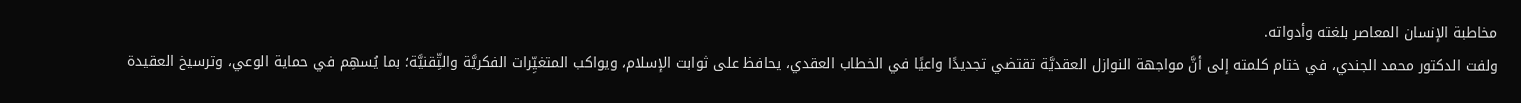مخاطبة الإنسان المعاصر بلغته وأدواته.
ولفت الدكتور محمد الجندي، في ختام كلمته إلى أنَّ مواجهة النوازل العقديَّة تقتضي تجديدًا واعيًا في الخطاب العقدي، يحافظ على ثوابت الإسلام، ويواكب المتغيِّرات الفكريَّة والتِّقنيَّة؛ بما يُسهِم في حماية الوعي، وترسيخ العقيدة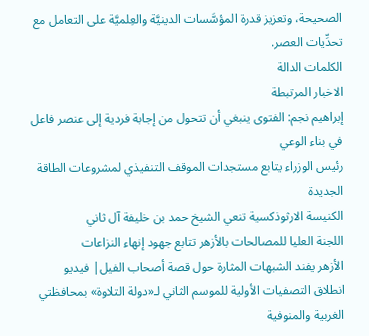الصحيحة، وتعزيز قدرة المؤسَّسات الدينيَّة والعِلميَّة على التعامل مع تحدِّيات العصر.
الكلمات الدالة
الاخبار المرتبطة
إبراهيم نجم: الفتوى ينبغي أن تتحول من إجابة فردية إلى عنصر فاعل في بناء الوعي
رئيس الوزراء يتابع مستجدات الموقف التنفيذي لمشروعات الطاقة الجديدة
الكنيسة الارثوذكسية تنعي الشيخ حمد بن خليفة آل ثاني
اللجنة العليا للمصالحات بالأزهر تتابع جهود إنهاء النزاعات
الأزهر يفند الشبهات المثارة حول قصة أصحاب الفيل| فيديو
انطلاق التصفيات الأولية للموسم الثاني لـ«دولة التلاوة» بمحافظتي الغربية والمنوفية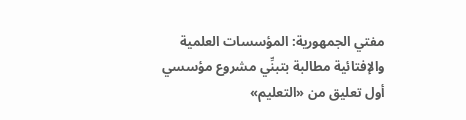مفتي الجمهورية: المؤسسات العلمية والإفتائية مطالبة بتبنِّي مشروع مؤسسي
أول تعليق من «التعليم»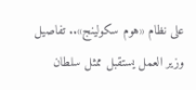على نظام «هوم سكولينج».. تفاصيل
وزير العمل يستقبل ممثل سلطان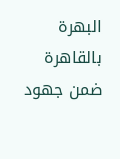البهرة بالقاهرة ضمن جهود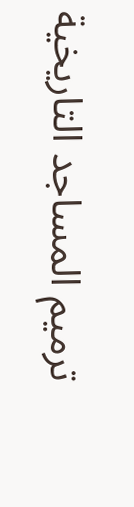ترميم المساجد التاريخية